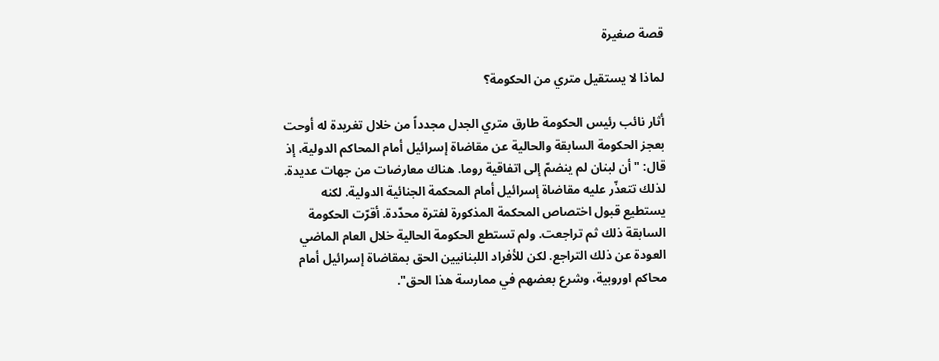قصة صغيرة

لماذا لا يستقيل متري من الحكومة؟

أثار نائب رئيس الحكومة طارق متري الجدل مجدداً من خلال تغريدة له أوحت بعجز الحكومة السابقة والحالية عن مقاضاة إسرائيل أمام المحاكم الدولية، إذ قال: "أن لبنان لم ينضمّ إلى اتفاقية روما. هناك معارضات من جهات عديدة. لذلك تتعذّر عليه مقاضاة إسرائيل أمام المحكمة الجنائية الدولية. لكنه يستطيع قبول اختصاص المحكمة المذكورة لفترة محدّدة. أقرّت الحكومة السابقة ذلك ثم تراجعت. ولم تستطع الحكومة الحالية خلال العام الماضي العودة عن ذلك التراجع. لكن للأفراد اللبنانيين الحق بمقاضاة إسرائيل أمام محاكم اوروبية، وشرع بعضهم في ممارسة هذا الحق".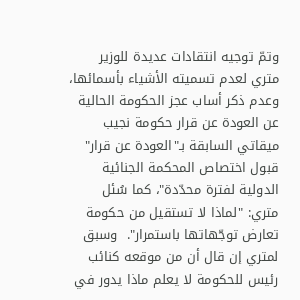وتمّ توجيه انتقادات عديدة للوزير متري لعدم تسميته الأشياء بأسمائها، وعدم ذكر أساب عجز الحكومة الحالية عن العودة عن قرار حكومة نجيب ميقاتي السابقة بـ"العودة عن قرار" قبول اختصاص المحكمة الجنائية الدولية لفترة محدّدة"، كما سُئل متري: "لماذا لا تستقيل من حكومة تعارض توجّهاتها باستمرار".  وسبق لمتري إن قال أن من موقعه كنائب رئيس للحكومة لا يعلم ماذا يدور في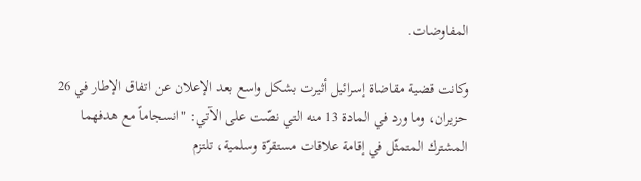المفاوضات.

وكانت قضية مقاضاة إسرائيل أثيرت بشكل واسع بعد الإعلان عن اتفاق الإطار في 26 حزيران، وما ورد في المادة 13 منه التي نصّت على الآتي: "انسجاماً مع هدفهما المشترك المتمثّل في إقامة علاقات مستقرّة وسلمية، تلتزم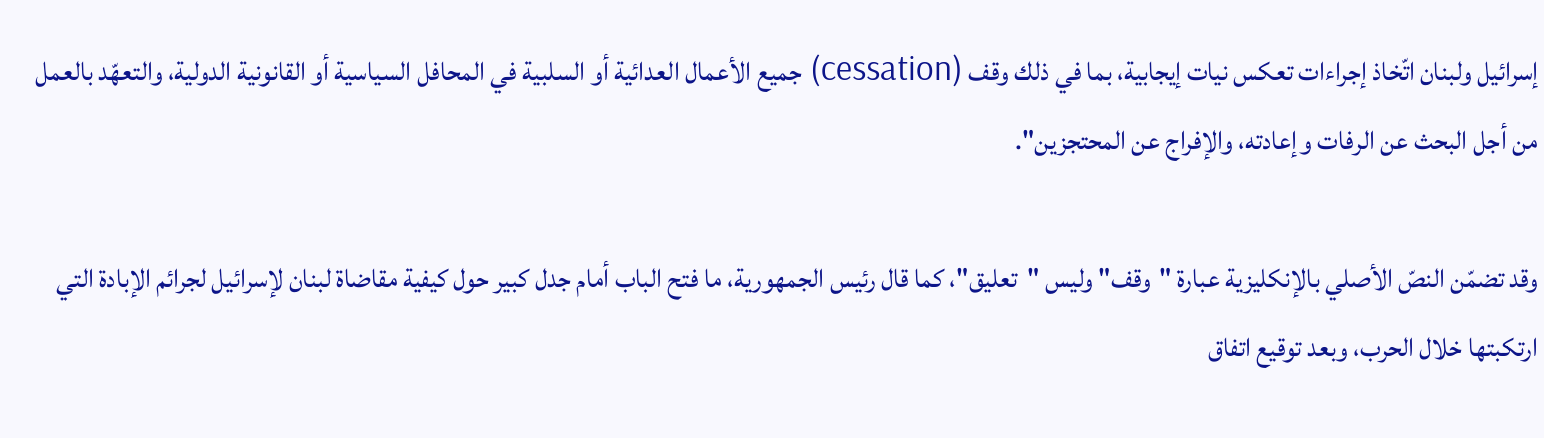إسرائيل ولبنان اتّخاذ إجراءات تعكس نيات إيجابية، بما في ذلك وقف (cessation) جميع الأعمال العدائية أو السلبية في المحافل السياسية أو القانونية الدولية، والتعهّد بالعمل من أجل البحث عن الرفات وإعادته، والإفراج عن المحتجزين".

وقد تضمّن النصّ الأصلي بالإنكليزية عبارة "وقف" وليس "تعليق"، كما قال رئيس الجمهورية، ما فتح الباب أمام جدل كبير حول كيفية مقاضاة لبنان لإسرائيل لجرائم الإبادة التي ارتكبتها خلال الحرب، وبعد توقيع اتفاق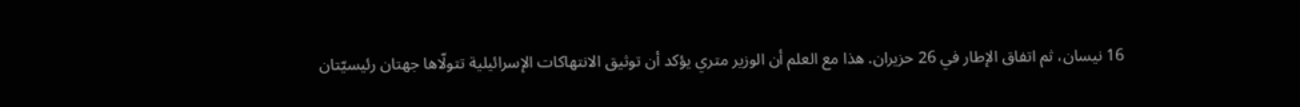16 نيسان، ثم اتفاق الإطار في 26 حزيران. هذا مع العلم أن الوزير متري يؤكد أن توثيق الانتهاكات الإسرائيلية تتولّاها جهتان رئيسيّتان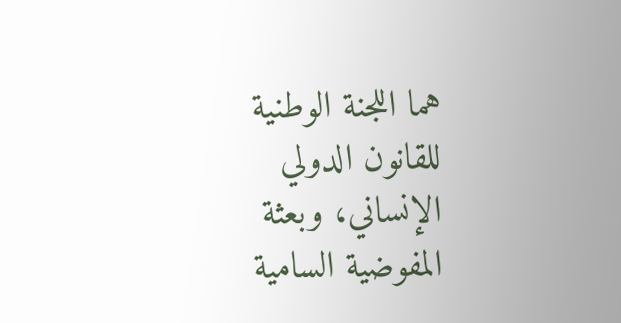هما اللجنة الوطنية للقانون الدولي الإنساني، وبعثة المفوضية السامية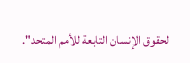لحقوق الإنسان التابعة للأمم المتحد".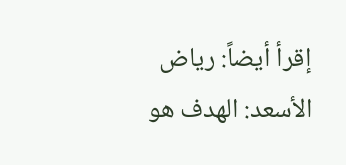إقرأ أيضاً: رياض الأسعد: الهدف هو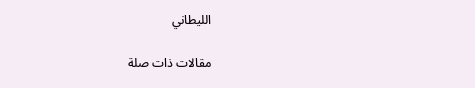الليطاني

مقالات ذات صلة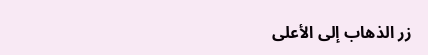زر الذهاب إلى الأعلى